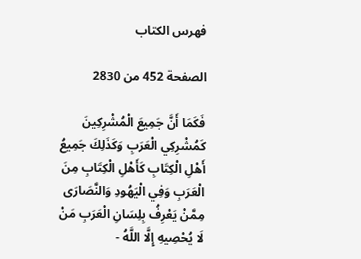فهرس الكتاب

الصفحة 452 من 2830

فَكَمَا أَنَّ جَمِيعَ الْمُشْرِكِينَ كَمُشْرِكِي الْعَرَبِ وَكَذَلِكَ جَمِيعُ أَهْلِ الْكِتَابِ كَأَهْلِ الْكِتَابِ مِنَ الْعَرَبِ وَفِي الْيَهُودِ وَالنَّصَارَى مِمَّنْ يَعْرِفُ بِلِسَانِ الْعَرَبِ مَنْ لَا يُحْصِيهِ إِلَّا اللَّهُ -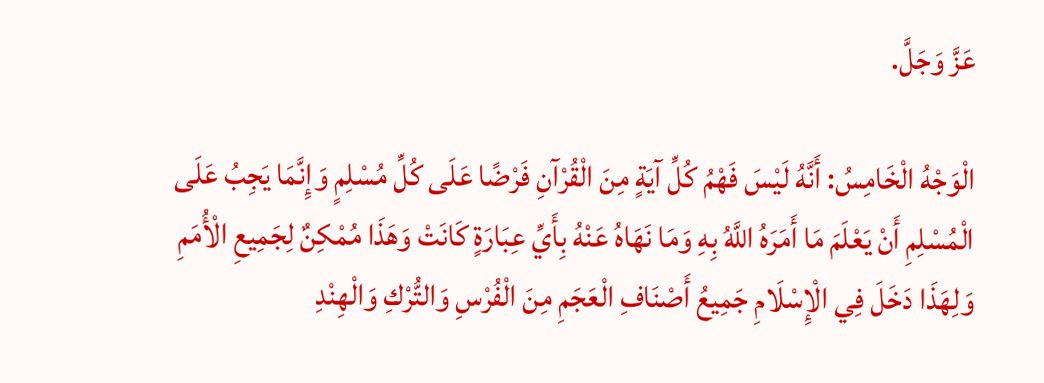عَزَّ وَجَلَّ.

الْوَجْهُ الْخَامِسُ: أَنَّهُ لَيْسَ فَهْمُ كُلِّ آيَةٍ مِنَ الْقُرْآنِ فَرْضًا عَلَى كُلِّ مُسْلِمٍ وَإِنَّمَا يَجِبُ عَلَى الْمُسْلِمِ أَنْ يَعْلَمَ مَا أَمَرَهُ اللَّهُ بِهِ وَمَا نَهَاهُ عَنْهُ بِأَيِّ عِبَارَةٍ كَانَتْ وَهَذَا مُمْكِنٌ لِجَمِيعِ الْأُمَمِ وَلِهَذَا دَخَلَ فِي الْإِسْلَامِ جَمِيعُ أَصْنَافِ الْعَجَمِ مِنَ الْفُرْسِ وَالتُّرْكِ وَالْهِنْدِ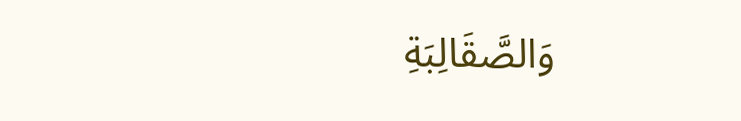وَالصَّقَالِبَةِ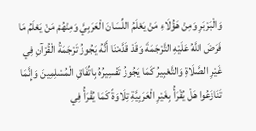وَالْبَرْبَرِ وَمِنْ هَؤُلَاءِ مَنْ يَعْلَمُ اللِّسَانَ الْعَرَبِيَّ وَمِنْهُمْ مَنْ يَعْلَمُ مَا فَرَضَ اللَّهُ عَلَيْهِ التَّرْجَمَةَ وَقَدْ قَدَّمْنَا أَنَّهُ يَجُوزُ تَرْجَمَةُ الْقُرْآنِ فِي غَيْرِ الصَّلَاةِ وَالتَّعْبِيرُ كَمَا يَجُوزُ تَفْسِيرُهُ بِاتِّفَاقِ الْمُسْلِمِينَ وَإِنَّمَا تَنَازَعُوا هَلْ يُقْرَأُ بِغَيْرِ الْعَرَبِيَّةِ تِلَاوَةً كَمَا يُقْرَأُ فِي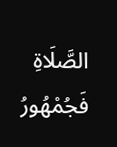الصَّلَاةِ فَجُمْهُورُ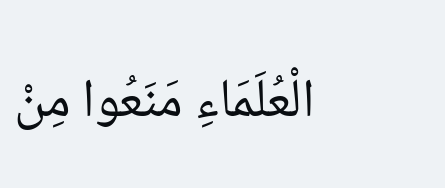الْعُلَمَاءِ مَنَعُوا مِنْ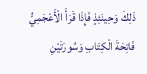ذَلِكَ وَحِينَئِذٍ فَإِذَا قَرَأَ الْأَعْجَمِيُّ فَاتِحَةَ الْكِتَابِ وَسُورَتَيْنِ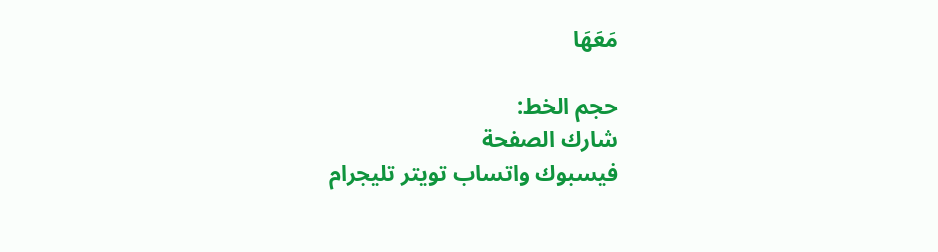مَعَهَا

حجم الخط:
شارك الصفحة
فيسبوك واتساب تويتر تليجرام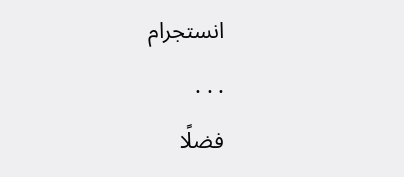انستجرام
. . .
فضلًا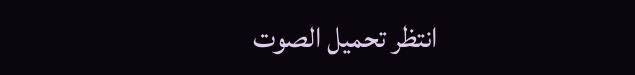انتظر تحميل الصوت